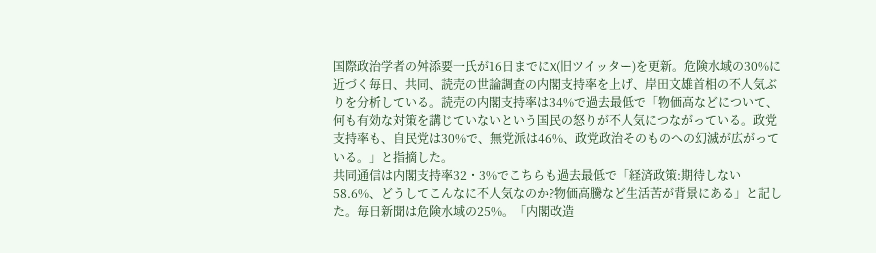国際政治学者の舛添要一氏が16日までにX(旧ツイッター)を更新。危険水域の30%に近づく毎日、共同、読売の世論調査の内閣支持率を上げ、岸田文雄首相の不人気ぶりを分析している。読売の内閣支持率は34%で過去最低で「物価高などについて、何も有効な対策を講じていないという国民の怒りが不人気につながっている。政党支持率も、自民党は30%で、無党派は46%、政党政治そのものへの幻滅が広がっている。」と指摘した。
共同通信は内閣支持率32・3%でこちらも過去最低で「経済政策:期待しない58.6%、どうしてこんなに不人気なのか?物価高騰など生活苦が背景にある」と記した。毎日新聞は危険水域の25%。「内閣改造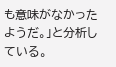も意味がなかったようだ。」と分析している。